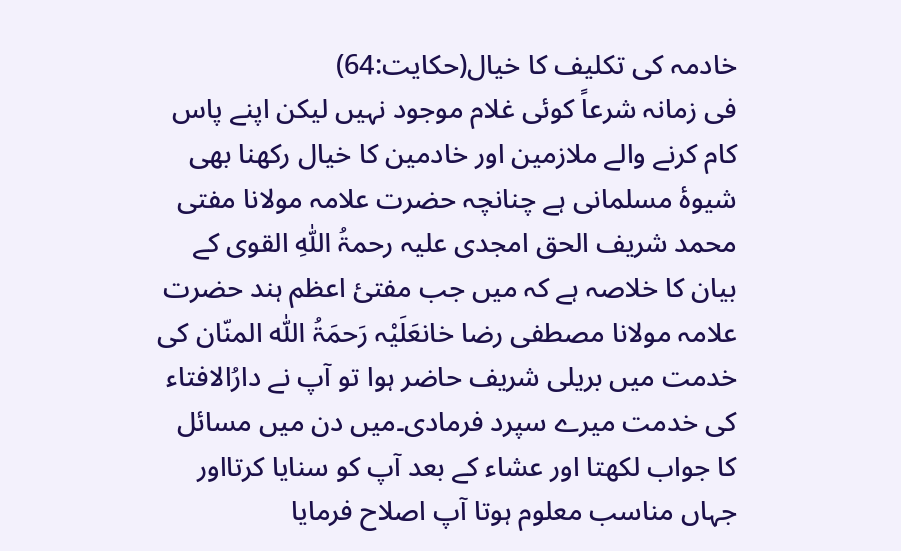خادمہ کی تکلیف کا خیال(حکایت:64)
فی زمانہ شرعاً کوئی غلام موجود نہیں لیکن اپنے پاس کام کرنے والے ملازمین اور خادمین کا خیال رکھنا بھی شیوۂ مسلمانی ہے چنانچہ حضرت علامہ مولانا مفتی محمد شریف الحق امجدی علیہ رحمۃُ اللّٰہِ القوی کے بیان کا خلاصہ ہے کہ میں جب مفتیٔ اعظم ہند حضرت علامہ مولانا مصطفی رضا خانعَلَیْہ رَحمَۃُ اللّٰہ المنّان کی خدمت میں بریلی شریف حاضر ہوا تو آپ نے دارُالافتاء کی خدمت میرے سپرد فرمادی۔میں دن میں مسائل کا جواب لکھتا اور عشاء کے بعد آپ کو سنایا کرتااور جہاں مناسب معلوم ہوتا آپ اصلاح فرمایا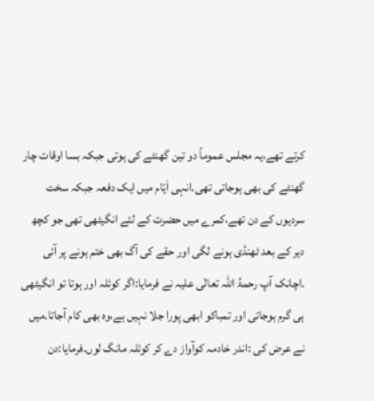کرتے تھے،یہ مجلس عموماً دو تین گھنٹے کی ہوتی جبکہ بسا اوقات چار گھنٹے کی بھی ہوجاتی تھی۔انہی اَیّام میں ایک دفعہ جبکہ سخت سردیوں کے دن تھے،کمرے میں حضرت کے لئے انگیٹھی تھی جو کچھ دیر کے بعد ٹھنڈی ہونے لگی اور حقے کی آگ بھی ختم ہونے پر آئی ۔اچانک آپ رحمۃُ اللّٰہ تعالٰی علیہ نے فرمایا:اگر کوئلہ اور ہوتا تو انگیٹھی ہی گرم ہوجاتی اور تمباکو ابھی پورا جلا نہیں ہے،وہ بھی کام آجاتا۔میں نے عرض کی :اندر خادمہ کوآواز دے کر کوئلہ مانگ لوں۔فرمایا:دن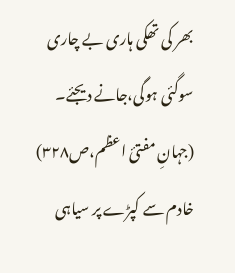بھر کی تھکی ہاری بے چاری سوگئی ہوگی،جانے دیجئے۔ (جہانِ مفتیٔ اعظم،ص۳۲۸)
خادم سے کپڑے پر سیاہی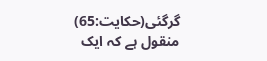گرگئی(حکایت:65)
منقول ہے کہ ایک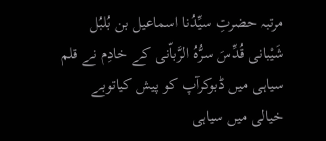مرتبہ حضرتِ سیِّدُنا اسماعیل بن بُلبُل شَیْبانی قُدِّسَ سرُّہُ الرَّباّنی کے خادِم نے قلم سیاہی میں ڈبوکرآپ کو پیش کیاتوبے خیالی میں سیاہی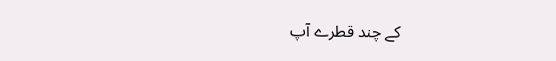کے چند قطرے آپ